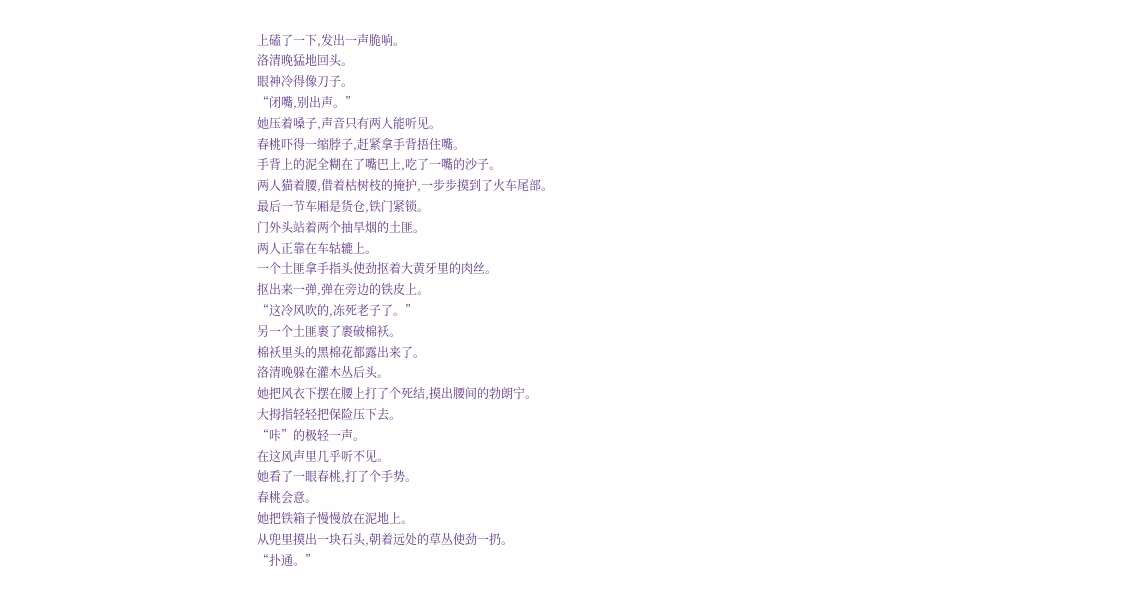上磕了一下,发出一声脆响。
洛清晚猛地回头。
眼神冷得像刀子。
“闭嘴,别出声。”
她压着嗓子,声音只有两人能听见。
春桃吓得一缩脖子,赶紧拿手背捂住嘴。
手背上的泥全糊在了嘴巴上,吃了一嘴的沙子。
两人猫着腰,借着枯树枝的掩护,一步步摸到了火车尾部。
最后一节车厢是货仓,铁门紧锁。
门外头站着两个抽旱烟的土匪。
两人正靠在车轱辘上。
一个土匪拿手指头使劲抠着大黄牙里的肉丝。
抠出来一弹,弹在旁边的铁皮上。
“这冷风吹的,冻死老子了。”
另一个土匪裹了裹破棉袄。
棉袄里头的黑棉花都露出来了。
洛清晚躲在灌木丛后头。
她把风衣下摆在腰上打了个死结,摸出腰间的勃朗宁。
大拇指轻轻把保险压下去。
“咔”的极轻一声。
在这风声里几乎听不见。
她看了一眼春桃,打了个手势。
春桃会意。
她把铁箱子慢慢放在泥地上。
从兜里摸出一块石头,朝着远处的草丛使劲一扔。
“扑通。”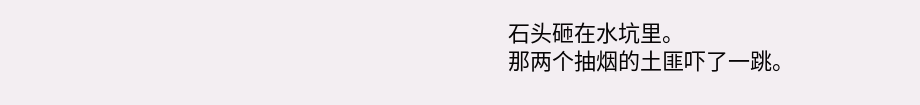石头砸在水坑里。
那两个抽烟的土匪吓了一跳。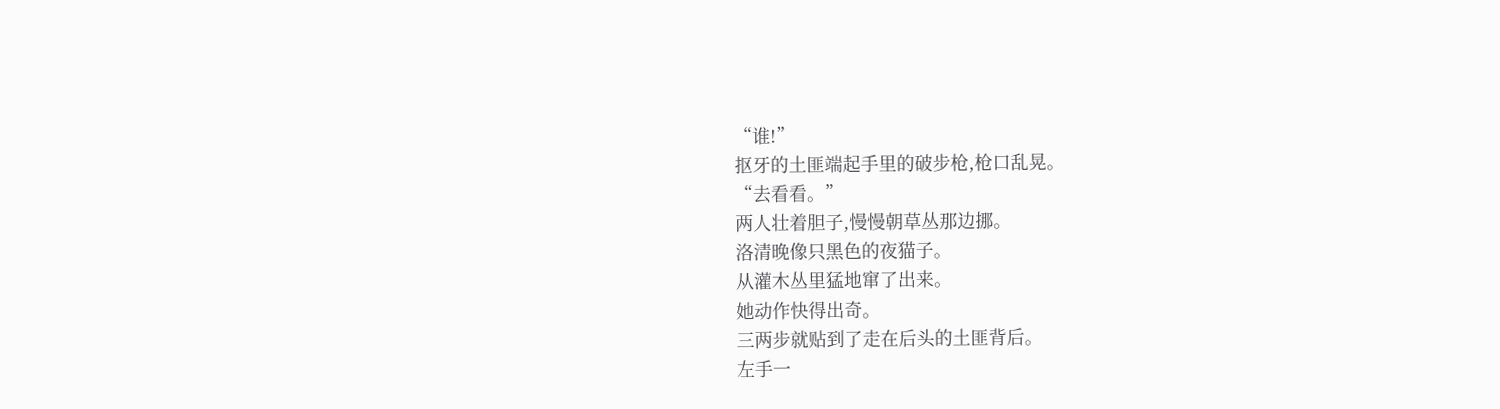“谁!”
抠牙的土匪端起手里的破步枪,枪口乱晃。
“去看看。”
两人壮着胆子,慢慢朝草丛那边挪。
洛清晚像只黑色的夜猫子。
从灌木丛里猛地窜了出来。
她动作快得出奇。
三两步就贴到了走在后头的土匪背后。
左手一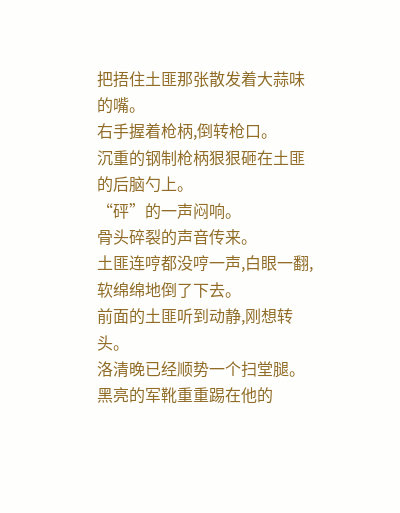把捂住土匪那张散发着大蒜味的嘴。
右手握着枪柄,倒转枪口。
沉重的钢制枪柄狠狠砸在土匪的后脑勺上。
“砰”的一声闷响。
骨头碎裂的声音传来。
土匪连哼都没哼一声,白眼一翻,软绵绵地倒了下去。
前面的土匪听到动静,刚想转头。
洛清晚已经顺势一个扫堂腿。
黑亮的军靴重重踢在他的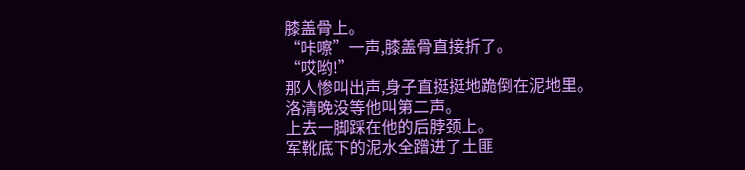膝盖骨上。
“咔嚓”一声,膝盖骨直接折了。
“哎哟!”
那人惨叫出声,身子直挺挺地跪倒在泥地里。
洛清晚没等他叫第二声。
上去一脚踩在他的后脖颈上。
军靴底下的泥水全蹭进了土匪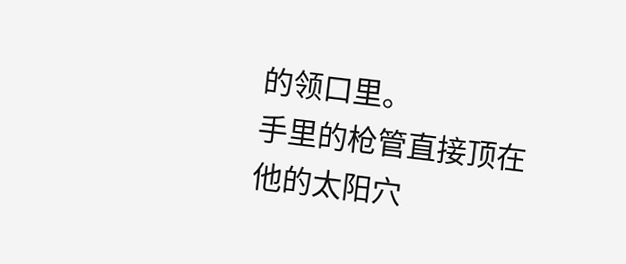的领口里。
手里的枪管直接顶在他的太阳穴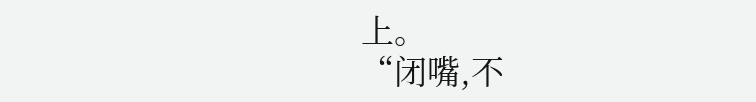上。
“闭嘴,不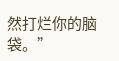然打烂你的脑袋。”